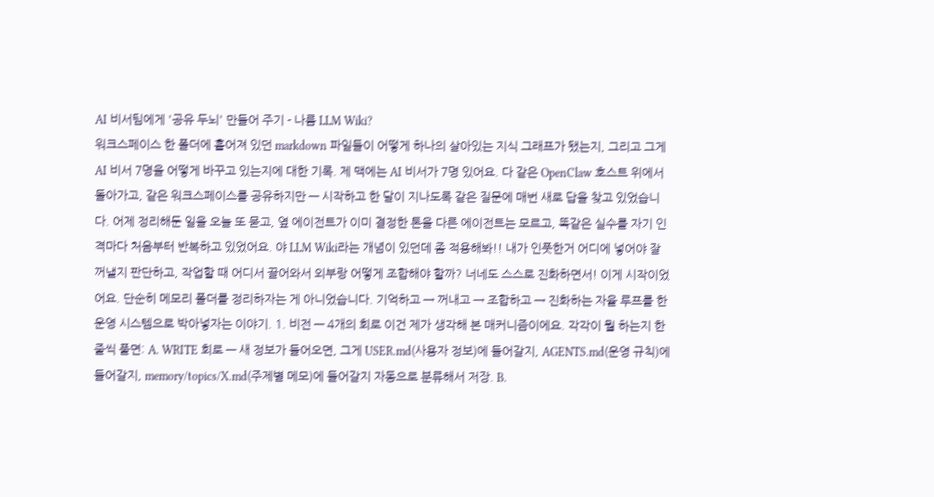AI 비서팀에게 '공유 두뇌' 만들어 주기 - 나름 LLM Wiki?
워크스페이스 한 폴더에 흩어져 있던 markdown 파일들이 어떻게 하나의 살아있는 지식 그래프가 됐는지, 그리고 그게 AI 비서 7명을 어떻게 바꾸고 있는지에 대한 기록. 제 맥에는 AI 비서가 7명 있어요. 다 같은 OpenClaw 호스트 위에서 돌아가고, 같은 워크스페이스를 공유하지만 — 시작하고 한 달이 지나도록 같은 질문에 매번 새로 답을 찾고 있었습니다. 어제 정리해둔 일을 오늘 또 묻고, 옆 에이전트가 이미 결정한 톤을 다른 에이전트는 모르고, 똑같은 실수를 자기 인격마다 처음부터 반복하고 있었어요. 야 LLM Wiki라는 개념이 있던데 좀 적용해봐!! 내가 인풋한거 어디에 넣어야 잘 꺼낼지 판단하고, 작업할 때 어디서 끌어와서 외부랑 어떻게 조합해야 할까? 너네도 스스로 진화하면서! 이게 시작이었어요. 단순히 메모리 폴더를 정리하자는 게 아니었습니다. 기억하고 → 꺼내고 → 조합하고 → 진화하는 자율 루프를 한 운영 시스템으로 박아넣자는 이야기. 1. 비전 — 4개의 회로 이건 제가 생각해 본 매커니즘이에요. 각각이 뭘 하는지 한 줄씩 풀면: A. WRITE 회로 — 새 정보가 들어오면, 그게 USER.md(사용자 정보)에 들어갈지, AGENTS.md(운영 규칙)에 들어갈지, memory/topics/X.md(주제별 메모)에 들어갈지 자동으로 분류해서 저장. B.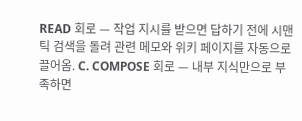READ 회로 — 작업 지시를 받으면 답하기 전에 시맨틱 검색을 돌려 관련 메모와 위키 페이지를 자동으로 끌어옴. C. COMPOSE 회로 — 내부 지식만으로 부족하면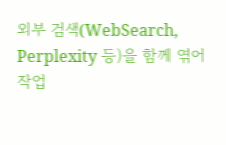외부 검색(WebSearch, Perplexity 등)을 함께 엮어 작업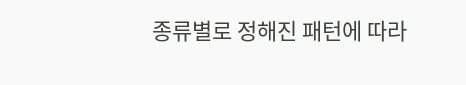종류별로 정해진 패턴에 따라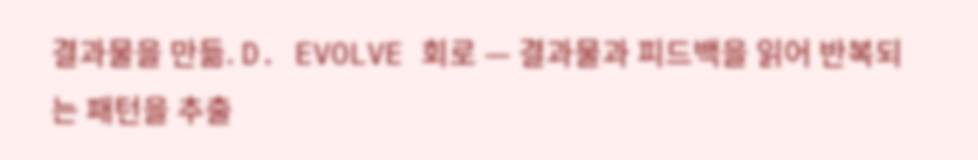결과물을 만듦. D. EVOLVE 회로 — 결과물과 피드백을 읽어 반복되는 패턴을 추출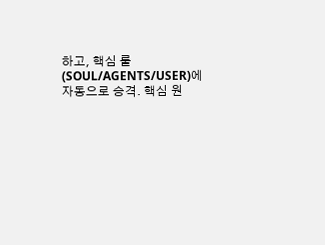하고, 핵심 룰(SOUL/AGENTS/USER)에 자동으로 승격. 핵심 원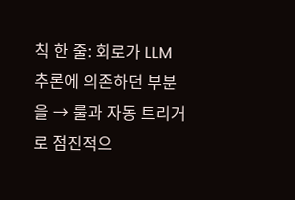칙 한 줄: 회로가 LLM 추론에 의존하던 부분을 → 룰과 자동 트리거로 점진적으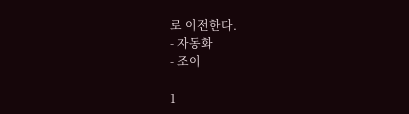로 이전한다.
- 자동화
- 조이

1